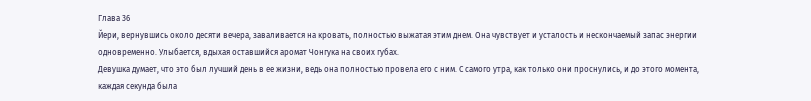Глава 36
Йери, вернувшись около десяти вечера, заваливается на кровать, полностью выжатая этим днем. Она чувствует и усталость и нескончаемый запас энергии одновременно. Улыбается, вдыхая оставшийся аромат Чонгука на своих губах.
Девушка думает, что это был лучший день в ее жизни, ведь она полностью провела его с ним. С самого утра, как только они проснулись, и до этого момента, каждая секунда была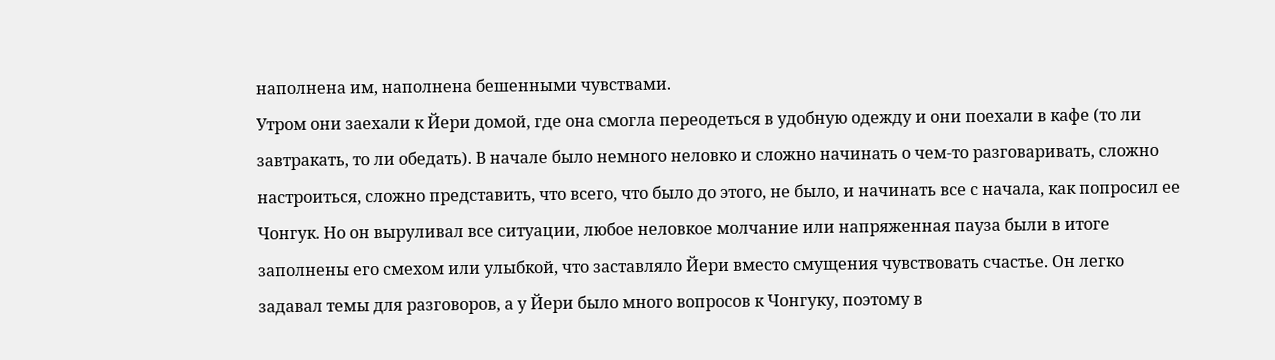наполнена им, наполнена бешенными чувствами.
Утром они заехали к Йери домой, где она смогла переодеться в удобную одежду и они поехали в кафе (то ли завтракать, то ли обедать). В начале было немного неловко и сложно начинать о чем-то разговаривать, сложно настроиться, сложно представить, что всего, что было до этого, не было, и начинать все с начала, как попросил ее Чонгук. Но он выруливал все ситуации, любое неловкое молчание или напряженная пауза были в итоге заполнены его смехом или улыбкой, что заставляло Йери вместо смущения чувствовать счастье. Он легко задавал темы для разговоров, а у Йери было много вопросов к Чонгуку, поэтому в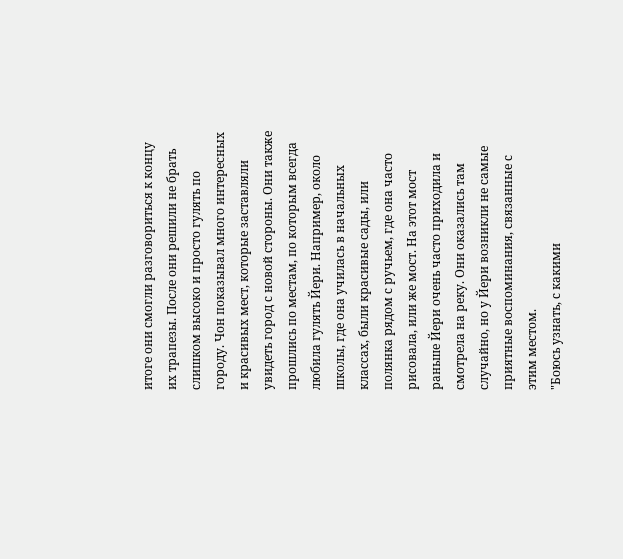итоге они смогли разговориться к концу их трапезы. После они решили не брать слишком высоко и просто гулять по городу. Чон показывал много интересных и красивых мест, которые заставляли увидеть город с новой стороны. Они также прошлись по местам, по которым всегда любила гулять Йери. Например, около школы, где она училась в начальных классах, были красивые сады, или полянка рядом с ручьем, где она часто рисовала, или же мост. На этот мост раньше Йери очень часто приходила и смотрела на реку. Они оказались там случайно, но у Йери возникли не самые приятные воспоминания, связанные с этим местом.
"Боюсь узнать, с какими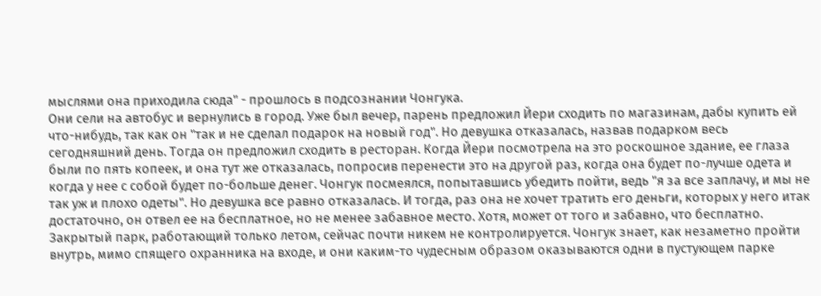мыслями она приходила сюда" - прошлось в подсознании Чонгука.
Они сели на автобус и вернулись в город. Уже был вечер, парень предложил Йери сходить по магазинам, дабы купить ей что-нибудь, так как он "так и не сделал подарок на новый год". Но девушка отказалась, назвав подарком весь сегодняшний день. Тогда он предложил сходить в ресторан. Когда Йери посмотрела на это роскошное здание, ее глаза были по пять копеек, и она тут же отказалась, попросив перенести это на другой раз, когда она будет по-лучше одета и когда у нее с собой будет по-больше денег. Чонгук посмеялся, попытавшись убедить пойти, ведь "я за все заплачу, и мы не так уж и плохо одеты". Но девушка все равно отказалась. И тогда, раз она не хочет тратить его деньги, которых у него итак достаточно, он отвел ее на бесплатное, но не менее забавное место. Хотя, может от того и забавно, что бесплатно.
Закрытый парк, работающий только летом, сейчас почти никем не контролируется. Чонгук знает, как незаметно пройти внутрь, мимо спящего охранника на входе, и они каким-то чудесным образом оказываются одни в пустующем парке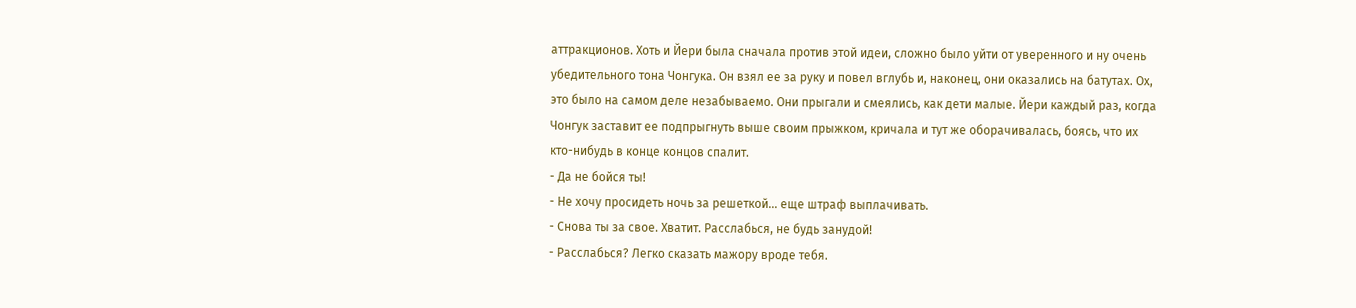аттракционов. Хоть и Йери была сначала против этой идеи, сложно было уйти от уверенного и ну очень убедительного тона Чонгука. Он взял ее за руку и повел вглубь и, наконец, они оказались на батутах. Ох, это было на самом деле незабываемо. Они прыгали и смеялись, как дети малые. Йери каждый раз, когда Чонгук заставит ее подпрыгнуть выше своим прыжком, кричала и тут же оборачивалась, боясь, что их кто-нибудь в конце концов спалит.
- Да не бойся ты!
- Не хочу просидеть ночь за решеткой... еще штраф выплачивать.
- Снова ты за свое. Хватит. Расслабься, не будь занудой!
- Расслабься? Легко сказать мажору вроде тебя.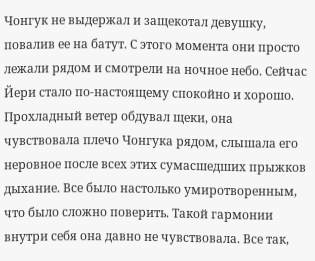Чонгук не выдержал и защекотал девушку, повалив ее на батут. С этого момента они просто лежали рядом и смотрели на ночное небо. Сейчас Йери стало по-настоящему спокойно и хорошо. Прохладный ветер обдувал щеки, она чувствовала плечо Чонгука рядом, слышала его неровное после всех этих сумасшедших прыжков дыхание. Все было настолько умиротворенным, что было сложно поверить. Такой гармонии внутри себя она давно не чувствовала. Все так,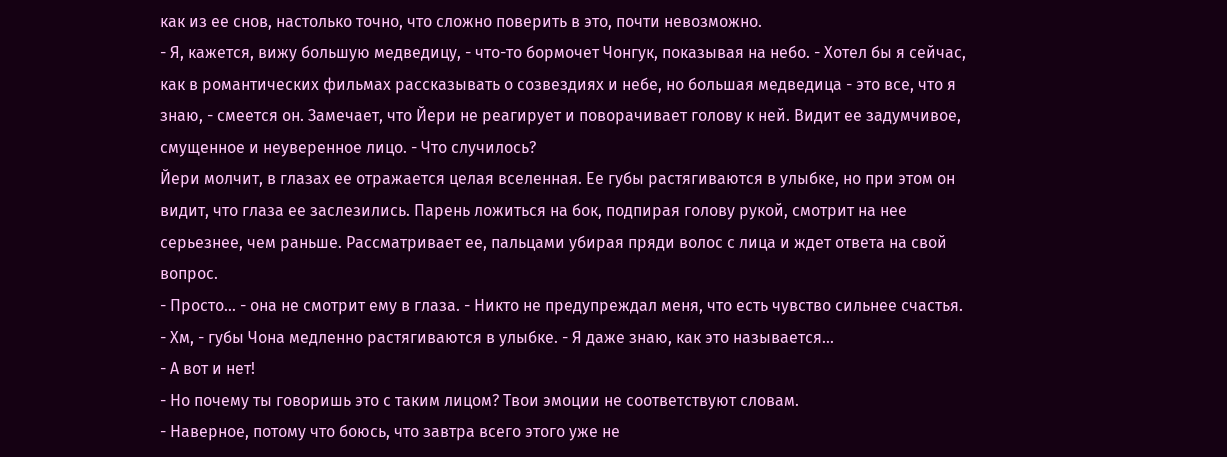как из ее снов, настолько точно, что сложно поверить в это, почти невозможно.
- Я, кажется, вижу большую медведицу, - что-то бормочет Чонгук, показывая на небо. - Хотел бы я сейчас, как в романтических фильмах рассказывать о созвездиях и небе, но большая медведица - это все, что я знаю, - смеется он. Замечает, что Йери не реагирует и поворачивает голову к ней. Видит ее задумчивое, смущенное и неуверенное лицо. - Что случилось?
Йери молчит, в глазах ее отражается целая вселенная. Ее губы растягиваются в улыбке, но при этом он видит, что глаза ее заслезились. Парень ложиться на бок, подпирая голову рукой, смотрит на нее серьезнее, чем раньше. Рассматривает ее, пальцами убирая пряди волос с лица и ждет ответа на свой вопрос.
- Просто... - она не смотрит ему в глаза. - Никто не предупреждал меня, что есть чувство сильнее счастья.
- Хм, - губы Чона медленно растягиваются в улыбке. - Я даже знаю, как это называется...
- А вот и нет!
- Но почему ты говоришь это с таким лицом? Твои эмоции не соответствуют словам.
- Наверное, потому что боюсь, что завтра всего этого уже не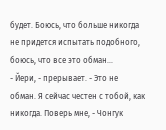будет. Боюсь, что больше никогда не придется испытать подобного, боюсь, что все это обман...
- Йери, - прерывает. - Это не обман. Я сейчас честен с тобой, как никогда. Поверь мне, - Чонгук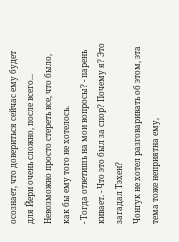осознает, что довериться сейчас ему будет для Йери очень сложно, после всего... Невозможно просто стереть все, что было, как бы ему того не хотелось.
- Тогда ответишь на мои вопросы? - парень кивает. - Что это был за спор? Почему я? Это загадал Тэхен?
Чонгук не хотел разговаривать об этом, эта тема тоже неприятна ему,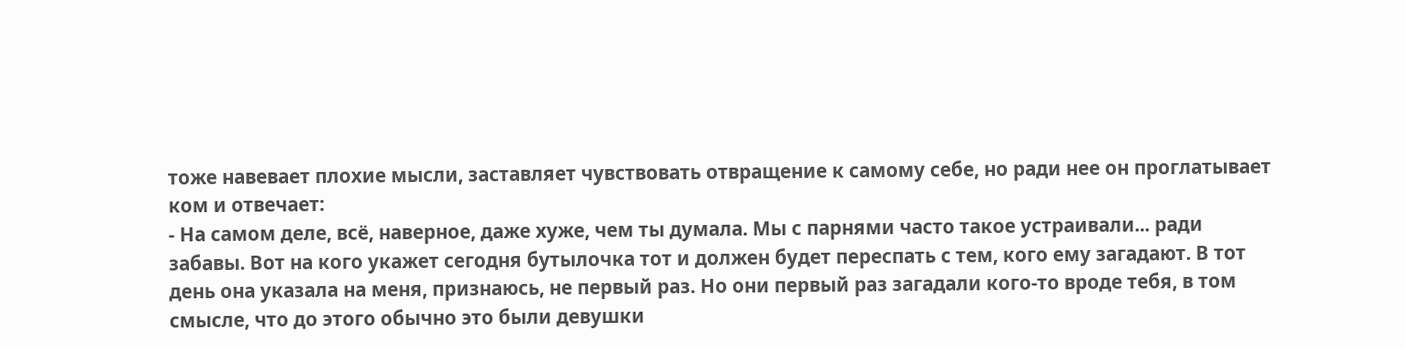тоже навевает плохие мысли, заставляет чувствовать отвращение к самому себе, но ради нее он проглатывает ком и отвечает:
- На самом деле, всё, наверное, даже хуже, чем ты думала. Мы с парнями часто такое устраивали... ради забавы. Вот на кого укажет сегодня бутылочка тот и должен будет переспать с тем, кого ему загадают. В тот день она указала на меня, признаюсь, не первый раз. Но они первый раз загадали кого-то вроде тебя, в том смысле, что до этого обычно это были девушки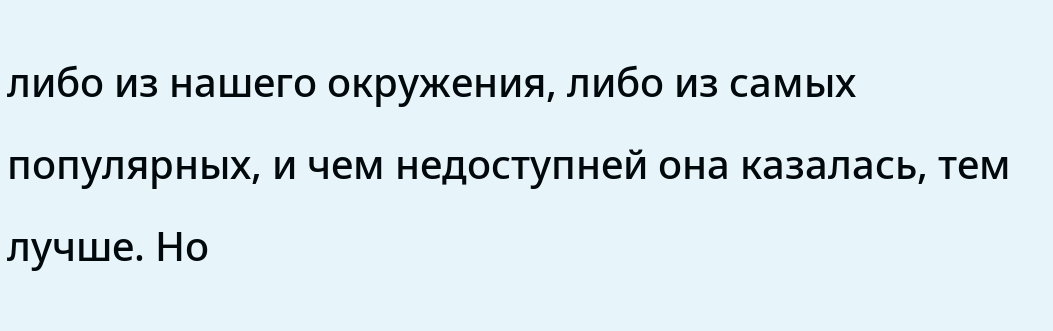либо из нашего окружения, либо из самых популярных, и чем недоступней она казалась, тем лучше. Но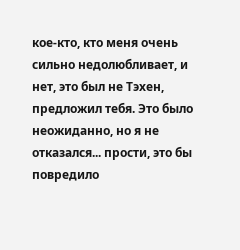кое-кто, кто меня очень сильно недолюбливает, и нет, это был не Тэхен, предложил тебя. Это было неожиданно, но я не отказался... прости, это бы повредило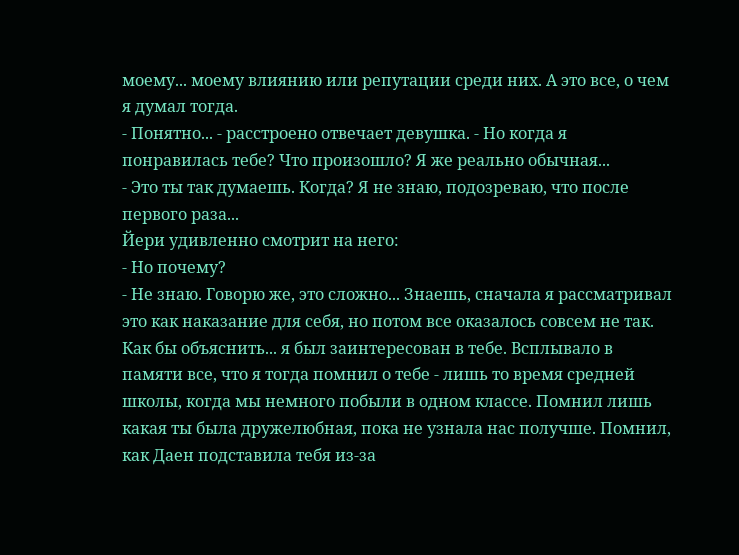моему... моему влиянию или репутации среди них. А это все, о чем я думал тогда.
- Понятно... - расстроено отвечает девушка. - Но когда я понравилась тебе? Что произошло? Я же реально обычная...
- Это ты так думаешь. Когда? Я не знаю, подозреваю, что после первого раза...
Йери удивленно смотрит на него:
- Но почему?
- Не знаю. Говорю же, это сложно... Знаешь, сначала я рассматривал это как наказание для себя, но потом все оказалось совсем не так. Как бы объяснить... я был заинтересован в тебе. Всплывало в памяти все, что я тогда помнил о тебе - лишь то время средней школы, когда мы немного побыли в одном классе. Помнил лишь какая ты была дружелюбная, пока не узнала нас получше. Помнил, как Даен подставила тебя из-за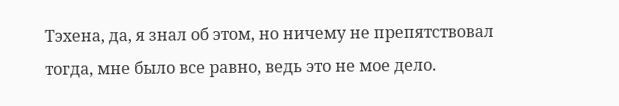Тэхена, да, я знал об этом, но ничему не препятствовал тогда, мне было все равно, ведь это не мое дело.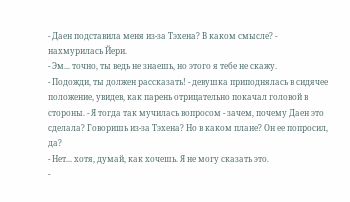- Даен подставила меня из-за Тэхена? В каком смысле? - нахмурилась Йери.
- Эм... точно, ты ведь не знаешь, но этого я тебе не скажу.
- Подожди, ты должен рассказать! - девушка приподнялась в сидячее положение, увидев, как парень отрицательно покачал головой в стороны. - Я тогда так мучилась вопросом - зачем, почему Даен это сделала? Говоришь из-за Тэхена? Но в каком плане? Он ее попросил, да?
- Нет... хотя, думай, как хочешь. Я не могу сказать это.
-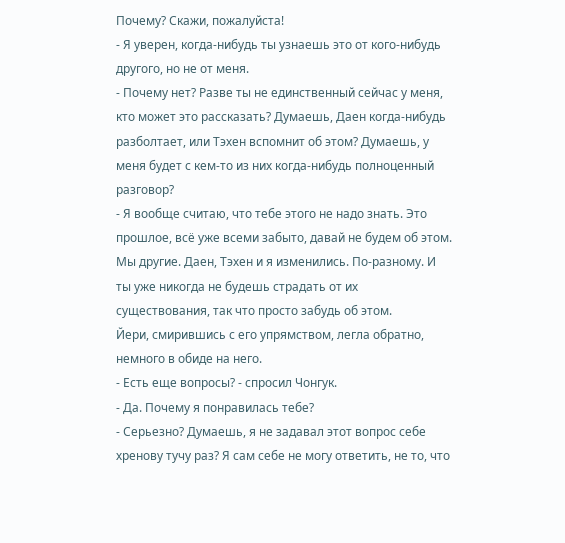Почему? Скажи, пожалуйста!
- Я уверен, когда-нибудь ты узнаешь это от кого-нибудь другого, но не от меня.
- Почему нет? Разве ты не единственный сейчас у меня, кто может это рассказать? Думаешь, Даен когда-нибудь разболтает, или Тэхен вспомнит об этом? Думаешь, у меня будет с кем-то из них когда-нибудь полноценный разговор?
- Я вообще считаю, что тебе этого не надо знать. Это прошлое, всё уже всеми забыто, давай не будем об этом. Мы другие. Даен, Тэхен и я изменились. По-разному. И ты уже никогда не будешь страдать от их существования, так что просто забудь об этом.
Йери, смирившись с его упрямством, легла обратно, немного в обиде на него.
- Есть еще вопросы? - спросил Чонгук.
- Да. Почему я понравилась тебе?
- Серьезно? Думаешь, я не задавал этот вопрос себе хренову тучу раз? Я сам себе не могу ответить, не то, что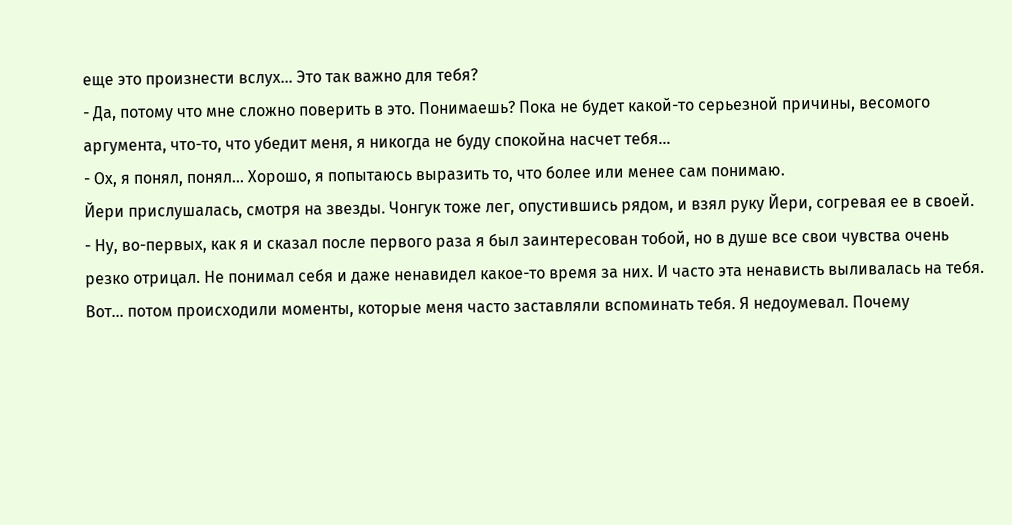еще это произнести вслух... Это так важно для тебя?
- Да, потому что мне сложно поверить в это. Понимаешь? Пока не будет какой-то серьезной причины, весомого аргумента, что-то, что убедит меня, я никогда не буду спокойна насчет тебя...
- Ох, я понял, понял... Хорошо, я попытаюсь выразить то, что более или менее сам понимаю.
Йери прислушалась, смотря на звезды. Чонгук тоже лег, опустившись рядом, и взял руку Йери, согревая ее в своей.
- Ну, во-первых, как я и сказал после первого раза я был заинтересован тобой, но в душе все свои чувства очень резко отрицал. Не понимал себя и даже ненавидел какое-то время за них. И часто эта ненависть выливалась на тебя. Вот... потом происходили моменты, которые меня часто заставляли вспоминать тебя. Я недоумевал. Почему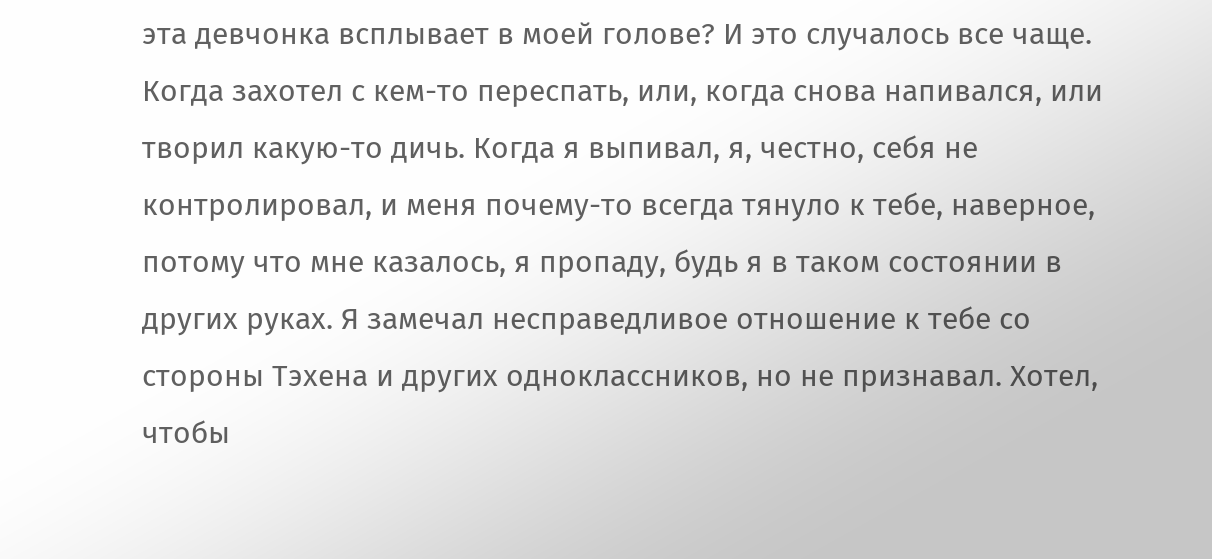эта девчонка всплывает в моей голове? И это случалось все чаще. Когда захотел с кем-то переспать, или, когда снова напивался, или творил какую-то дичь. Когда я выпивал, я, честно, себя не контролировал, и меня почему-то всегда тянуло к тебе, наверное, потому что мне казалось, я пропаду, будь я в таком состоянии в других руках. Я замечал несправедливое отношение к тебе со стороны Тэхена и других одноклассников, но не признавал. Хотел, чтобы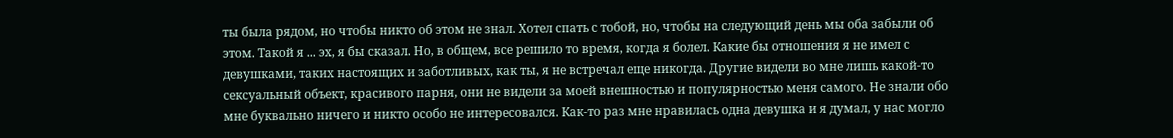ты была рядом, но чтобы никто об этом не знал. Хотел спать с тобой, но, чтобы на следующий день мы оба забыли об этом. Такой я ... эх, я бы сказал. Но, в общем, все решило то время, когда я болел. Какие бы отношения я не имел с девушками, таких настоящих и заботливых, как ты, я не встречал еще никогда. Другие видели во мне лишь какой-то сексуальный объект, красивого парня, они не видели за моей внешностью и популярностью меня самого. Не знали обо мне буквально ничего и никто особо не интересовался. Как-то раз мне нравилась одна девушка и я думал, у нас могло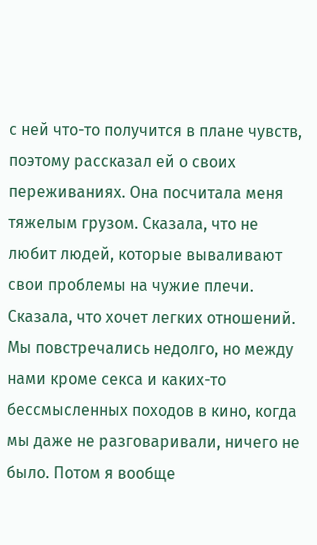с ней что-то получится в плане чувств, поэтому рассказал ей о своих переживаниях. Она посчитала меня тяжелым грузом. Сказала, что не любит людей, которые вываливают свои проблемы на чужие плечи. Сказала, что хочет легких отношений. Мы повстречались недолго, но между нами кроме секса и каких-то бессмысленных походов в кино, когда мы даже не разговаривали, ничего не было. Потом я вообще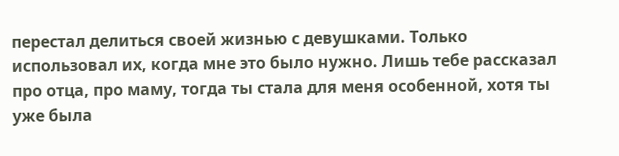перестал делиться своей жизнью с девушками. Только использовал их, когда мне это было нужно. Лишь тебе рассказал про отца, про маму, тогда ты стала для меня особенной, хотя ты уже была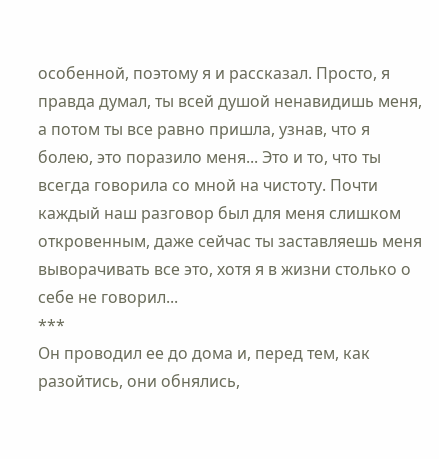особенной, поэтому я и рассказал. Просто, я правда думал, ты всей душой ненавидишь меня, а потом ты все равно пришла, узнав, что я болею, это поразило меня... Это и то, что ты всегда говорила со мной на чистоту. Почти каждый наш разговор был для меня слишком откровенным, даже сейчас ты заставляешь меня выворачивать все это, хотя я в жизни столько о себе не говорил...
***
Он проводил ее до дома и, перед тем, как разойтись, они обнялись,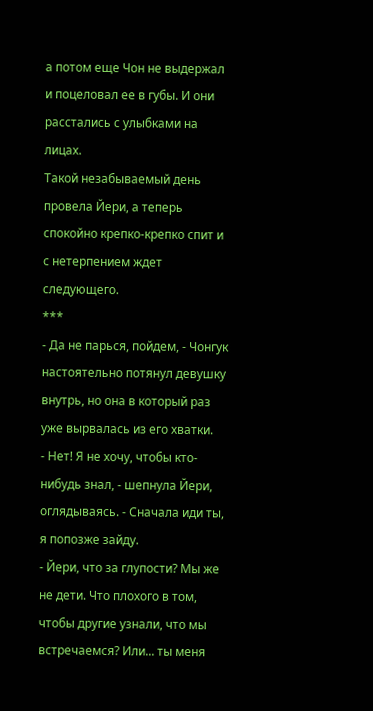а потом еще Чон не выдержал и поцеловал ее в губы. И они расстались с улыбками на лицах.
Такой незабываемый день провела Йери, а теперь спокойно крепко-крепко спит и с нетерпением ждет следующего.
***
- Да не парься, пойдем, - Чонгук настоятельно потянул девушку внутрь, но она в который раз уже вырвалась из его хватки.
- Нет! Я не хочу, чтобы кто-нибудь знал, - шепнула Йери, оглядываясь. - Сначала иди ты, я попозже зайду.
- Йери, что за глупости? Мы же не дети. Что плохого в том, чтобы другие узнали, что мы встречаемся? Или... ты меня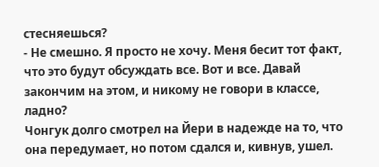стесняешься?
- Не смешно. Я просто не хочу. Меня бесит тот факт, что это будут обсуждать все. Вот и все. Давай закончим на этом, и никому не говори в классе, ладно?
Чонгук долго смотрел на Йери в надежде на то, что она передумает, но потом сдался и, кивнув, ушел.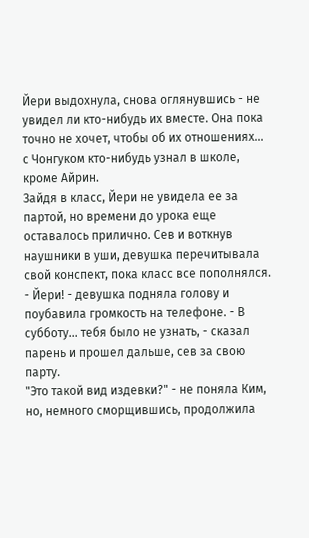Йери выдохнула, снова оглянувшись - не увидел ли кто-нибудь их вместе. Она пока точно не хочет, чтобы об их отношениях... с Чонгуком кто-нибудь узнал в школе, кроме Айрин.
Зайдя в класс, Йери не увидела ее за партой, но времени до урока еще оставалось прилично. Сев и воткнув наушники в уши, девушка перечитывала свой конспект, пока класс все пополнялся.
- Йери! - девушка подняла голову и поубавила громкость на телефоне. - В субботу... тебя было не узнать, - сказал парень и прошел дальше, сев за свою парту.
"Это такой вид издевки?" - не поняла Ким, но, немного сморщившись, продолжила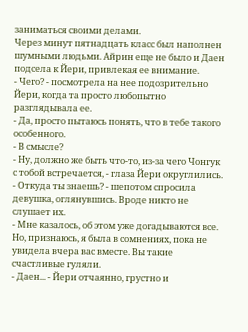заниматься своими делами.
Через минут пятнадцать класс был наполнен шумными людьми. Айрин еще не было и Даен подсела к Йери, привлекая ее внимание.
- Чего? - посмотрела на нее подозрительно Йери, когда та просто любопытно разглядывала ее.
- Да, просто пытаюсь понять, что в тебе такого особенного.
- В смысле?
- Ну, должно же быть что-то, из-за чего Чонгук с тобой встречается, - глаза Йери округлились.
- Откуда ты знаешь? - шепотом спросила девушка, оглянувшись. Вроде никто не слушает их.
- Мне казалось, об этом уже догадываются все. Но, признаюсь, я была в сомнениях, пока не увидела вчера вас вместе. Вы такие счастливые гуляли.
- Даен... - Йери отчаянно, грустно и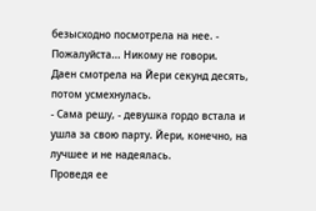безысходно посмотрела на нее. - Пожалуйста... Никому не говори.
Даен смотрела на Йери секунд десять, потом усмехнулась.
- Сама решу, - девушка гордо встала и ушла за свою парту. Йери, конечно, на лучшее и не надеялась.
Проведя ее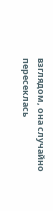взглядом, она случайно пересеклась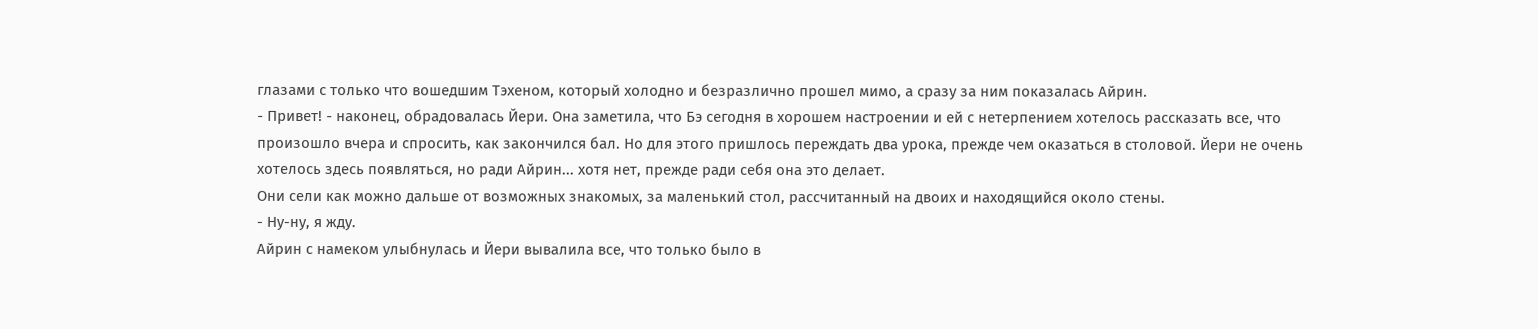глазами с только что вошедшим Тэхеном, который холодно и безразлично прошел мимо, а сразу за ним показалась Айрин.
- Привет! - наконец, обрадовалась Йери. Она заметила, что Бэ сегодня в хорошем настроении и ей с нетерпением хотелось рассказать все, что произошло вчера и спросить, как закончился бал. Но для этого пришлось переждать два урока, прежде чем оказаться в столовой. Йери не очень хотелось здесь появляться, но ради Айрин... хотя нет, прежде ради себя она это делает.
Они сели как можно дальше от возможных знакомых, за маленький стол, рассчитанный на двоих и находящийся около стены.
- Ну-ну, я жду.
Айрин с намеком улыбнулась и Йери вывалила все, что только было в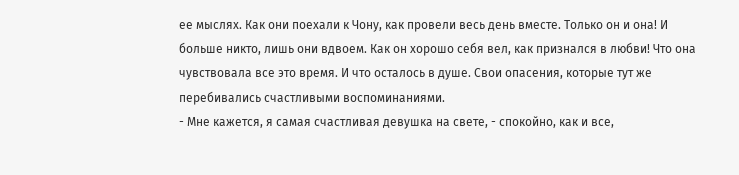ее мыслях. Как они поехали к Чону, как провели весь день вместе. Только он и она! И больше никто, лишь они вдвоем. Как он хорошо себя вел, как признался в любви! Что она чувствовала все это время. И что осталось в душе. Свои опасения, которые тут же перебивались счастливыми воспоминаниями.
- Мне кажется, я самая счастливая девушка на свете, - спокойно, как и все,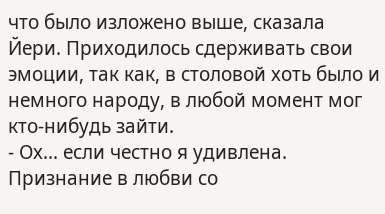что было изложено выше, сказала Йери. Приходилось сдерживать свои эмоции, так как, в столовой хоть было и немного народу, в любой момент мог кто-нибудь зайти.
- Ох... если честно я удивлена. Признание в любви со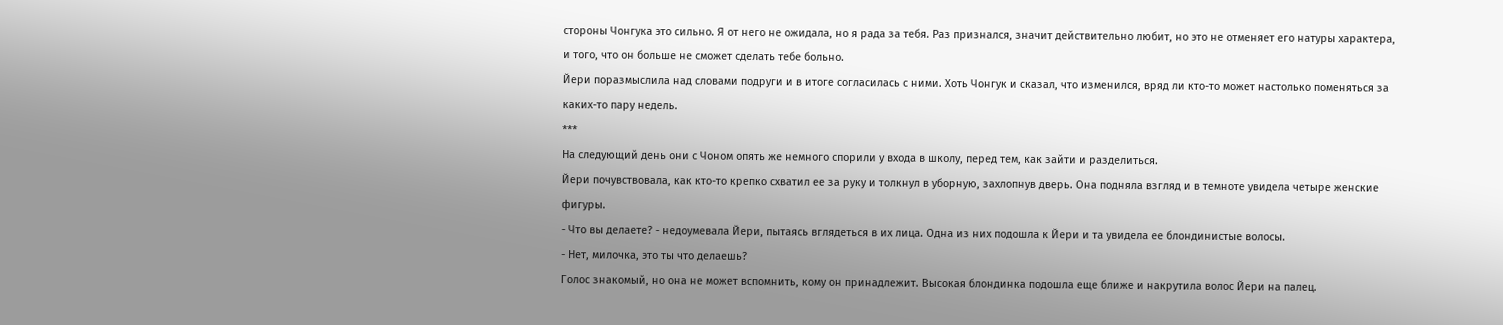стороны Чонгука это сильно. Я от него не ожидала, но я рада за тебя. Раз признался, значит действительно любит, но это не отменяет его натуры характера, и того, что он больше не сможет сделать тебе больно.
Йери поразмыслила над словами подруги и в итоге согласилась с ними. Хоть Чонгук и сказал, что изменился, вряд ли кто-то может настолько поменяться за каких-то пару недель.
***
На следующий день они с Чоном опять же немного спорили у входа в школу, перед тем, как зайти и разделиться.
Йери почувствовала, как кто-то крепко схватил ее за руку и толкнул в уборную, захлопнув дверь. Она подняла взгляд и в темноте увидела четыре женские фигуры.
- Что вы делаете? - недоумевала Йери, пытаясь вглядеться в их лица. Одна из них подошла к Йери и та увидела ее блондинистые волосы.
- Нет, милочка, это ты что делаешь?
Голос знакомый, но она не может вспомнить, кому он принадлежит. Высокая блондинка подошла еще ближе и накрутила волос Йери на палец.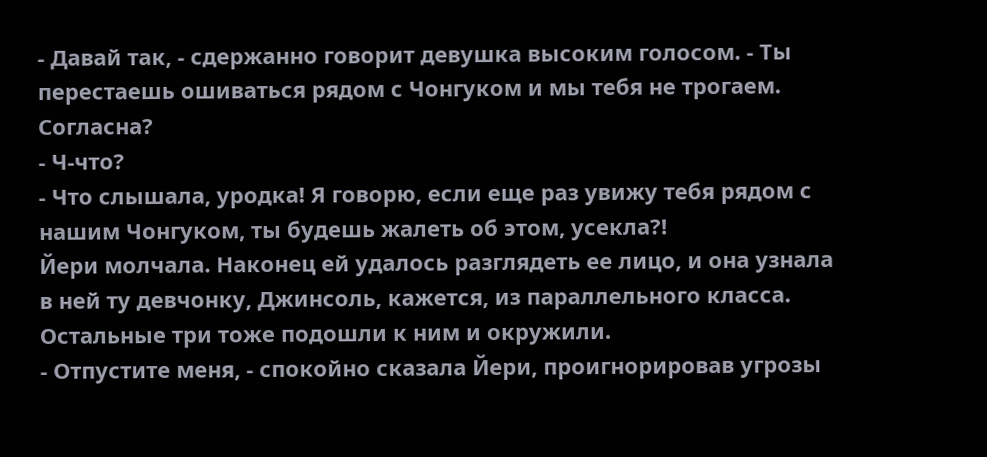- Давай так, - сдержанно говорит девушка высоким голосом. - Ты перестаешь ошиваться рядом с Чонгуком и мы тебя не трогаем. Согласна?
- Ч-что?
- Что слышала, уродка! Я говорю, если еще раз увижу тебя рядом с нашим Чонгуком, ты будешь жалеть об этом, усекла?!
Йери молчала. Наконец ей удалось разглядеть ее лицо, и она узнала в ней ту девчонку, Джинсоль, кажется, из параллельного класса. Остальные три тоже подошли к ним и окружили.
- Отпустите меня, - спокойно сказала Йери, проигнорировав угрозы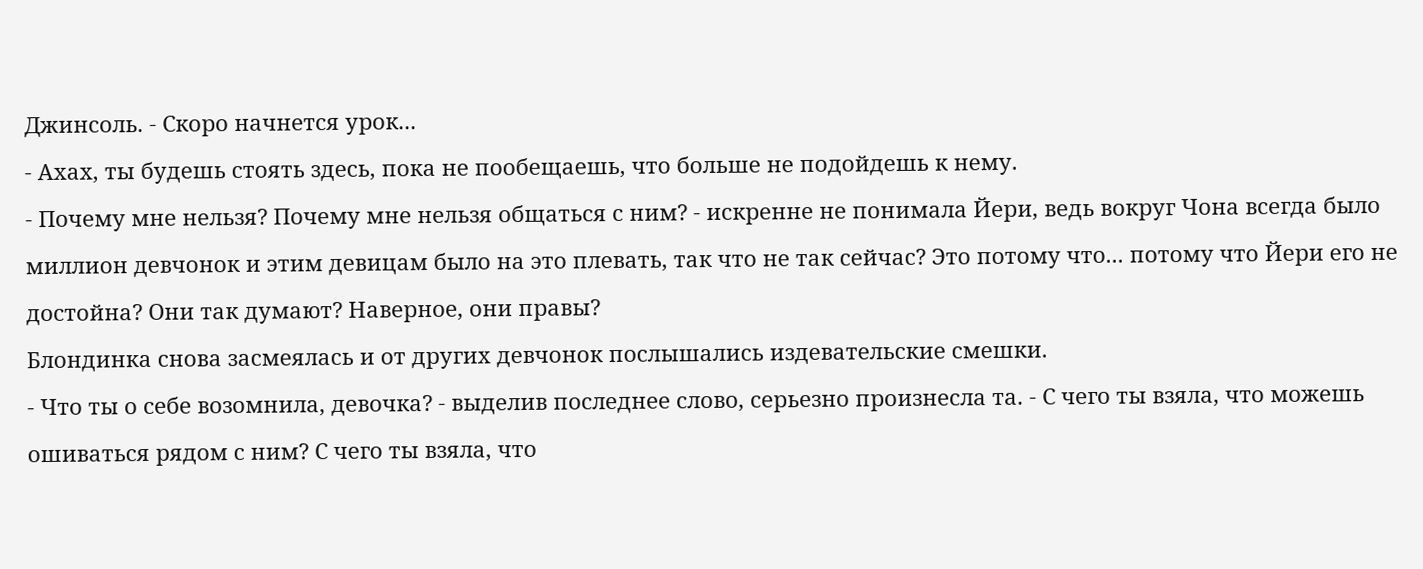Джинсоль. - Скоро начнется урок...
- Ахах, ты будешь стоять здесь, пока не пообещаешь, что больше не подойдешь к нему.
- Почему мне нельзя? Почему мне нельзя общаться с ним? - искренне не понимала Йери, ведь вокруг Чона всегда было миллион девчонок и этим девицам было на это плевать, так что не так сейчас? Это потому что... потому что Йери его не достойна? Они так думают? Наверное, они правы?
Блондинка снова засмеялась и от других девчонок послышались издевательские смешки.
- Что ты о себе возомнила, девочка? - выделив последнее слово, серьезно произнесла та. - С чего ты взяла, что можешь ошиваться рядом с ним? С чего ты взяла, что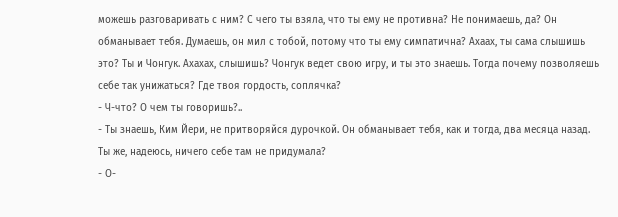можешь разговаривать с ним? С чего ты взяла, что ты ему не противна? Не понимаешь, да? Он обманывает тебя. Думаешь, он мил с тобой, потому что ты ему симпатична? Ахаах, ты сама слышишь это? Ты и Чонгук. Ахахах, слышишь? Чонгук ведет свою игру, и ты это знаешь. Тогда почему позволяешь себе так унижаться? Где твоя гордость, соплячка?
- Ч-что? О чем ты говоришь?..
- Ты знаешь, Ким Йери, не притворяйся дурочкой. Он обманывает тебя, как и тогда, два месяца назад. Ты же, надеюсь, ничего себе там не придумала?
- О-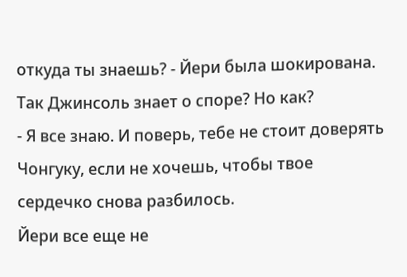откуда ты знаешь? - Йери была шокирована. Так Джинсоль знает о споре? Но как?
- Я все знаю. И поверь, тебе не стоит доверять Чонгуку, если не хочешь, чтобы твое сердечко снова разбилось.
Йери все еще не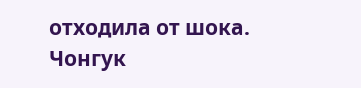отходила от шока. Чонгук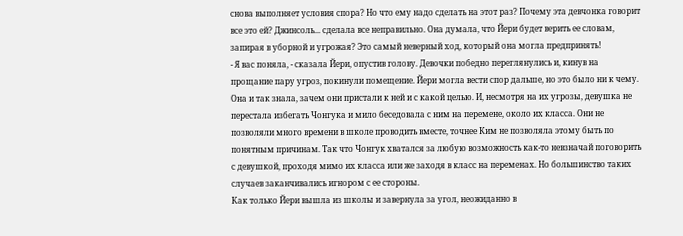снова выполняет условия спора? Но что ему надо сделать на этот раз? Почему эта девчонка говорит все это ей? Джинсоль... сделала все неправильно. Она думала, что Йери будет верить ее словам, запирая в уборной и угрожая? Это самый неверный ход, который она могла предпринять!
- Я вас поняла, - сказала Йери, опустив голову. Девочки победно переглянулись и, кинув на прощание пару угроз, покинули помещение. Йери могла вести спор дальше, но это было ни к чему. Она и так знала, зачем они пристали к ней и с какой целью. И, несмотря на их угрозы, девушка не перестала избегать Чонгука и мило беседовала с ним на перемене, около их класса. Они не позволяли много времени в школе проводить вместе, точнее Ким не позволяла этому быть по понятным причинам. Так что Чонгук хватался за любую возможность как-то невзначай поговорить с девушкой, проходя мимо их класса или же заходя в класс на переменах. Но большинство таких случаев заканчивались игнором с ее стороны.
Как только Йери вышла из школы и завернула за угол, неожиданно в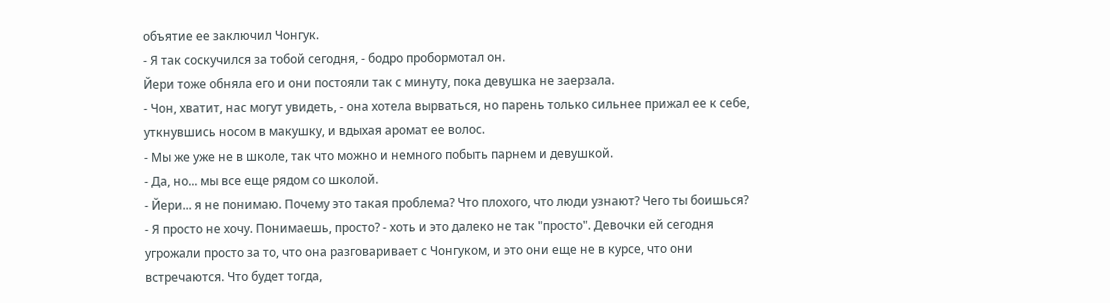объятие ее заключил Чонгук.
- Я так соскучился за тобой сегодня, - бодро пробормотал он.
Йери тоже обняла его и они постояли так с минуту, пока девушка не заерзала.
- Чон, хватит, нас могут увидеть, - она хотела вырваться, но парень только сильнее прижал ее к себе, уткнувшись носом в макушку, и вдыхая аромат ее волос.
- Мы же уже не в школе, так что можно и немного побыть парнем и девушкой.
- Да, но... мы все еще рядом со школой.
- Йери... я не понимаю. Почему это такая проблема? Что плохого, что люди узнают? Чего ты боишься?
- Я просто не хочу. Понимаешь, просто? - хоть и это далеко не так "просто". Девочки ей сегодня угрожали просто за то, что она разговаривает с Чонгуком, и это они еще не в курсе, что они встречаются. Что будет тогда,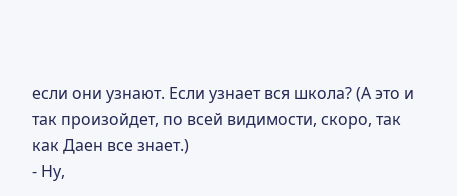если они узнают. Если узнает вся школа? (А это и так произойдет, по всей видимости, скоро, так как Даен все знает.)
- Ну,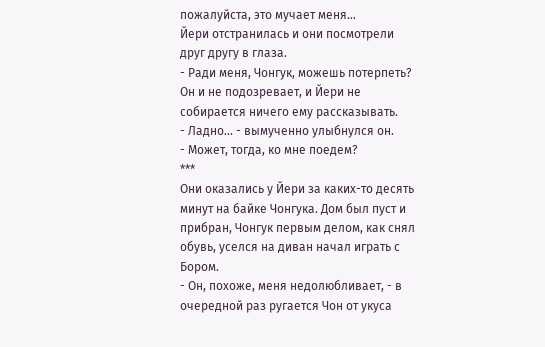пожалуйста, это мучает меня...
Йери отстранилась и они посмотрели друг другу в глаза.
- Ради меня, Чонгук, можешь потерпеть?
Он и не подозревает, и Йери не собирается ничего ему рассказывать.
- Ладно... - вымученно улыбнулся он.
- Может, тогда, ко мне поедем?
***
Они оказались у Йери за каких-то десять минут на байке Чонгука. Дом был пуст и прибран, Чонгук первым делом, как снял обувь, уселся на диван начал играть с Бором.
- Он, похоже, меня недолюбливает, - в очередной раз ругается Чон от укуса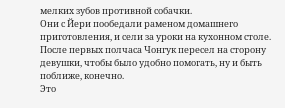мелких зубов противной собачки.
Они с Йери пообедали раменом домашнего приготовления, и сели за уроки на кухонном столе.
После первых полчаса Чонгук пересел на сторону девушки, чтобы было удобно помогать, ну и быть поближе, конечно.
Это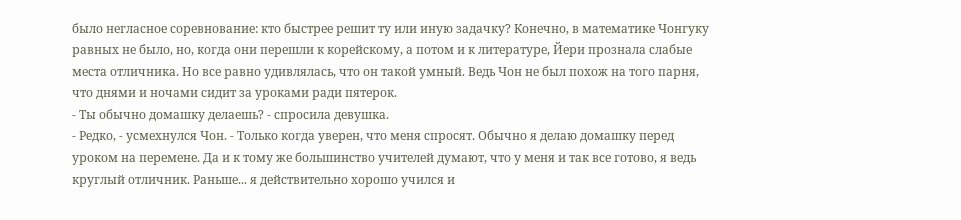было негласное соревнование: кто быстрее решит ту или иную задачку? Конечно, в математике Чонгуку равных не было, но, когда они перешли к корейскому, а потом и к литературе, Йери прознала слабые места отличника. Но все равно удивлялась, что он такой умный. Ведь Чон не был похож на того парня, что днями и ночами сидит за уроками ради пятерок.
- Ты обычно домашку делаешь? - спросила девушка.
- Редко, - усмехнулся Чон. - Только когда уверен, что меня спросят. Обычно я делаю домашку перед уроком на перемене. Да и к тому же большинство учителей думают, что у меня и так все готово, я ведь круглый отличник. Раньше... я действительно хорошо учился и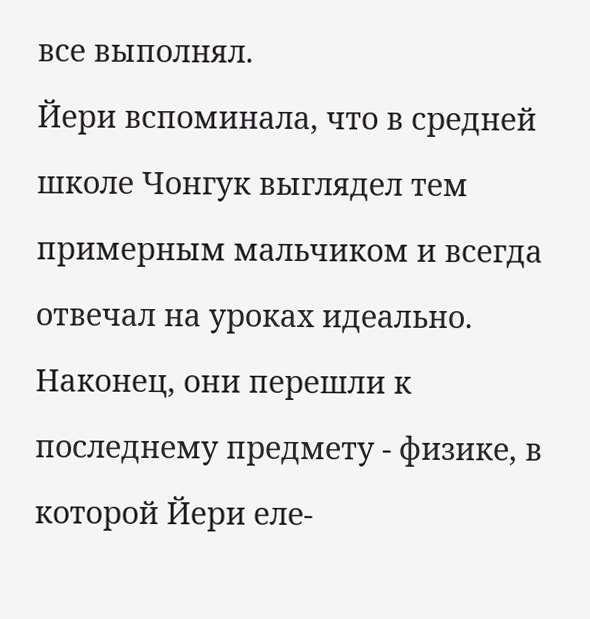все выполнял.
Йери вспоминала, что в средней школе Чонгук выглядел тем примерным мальчиком и всегда отвечал на уроках идеально.
Наконец, они перешли к последнему предмету - физике, в которой Йери еле-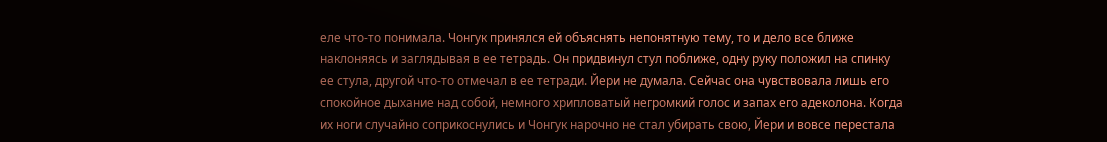еле что-то понимала. Чонгук принялся ей объяснять непонятную тему, то и дело все ближе наклоняясь и заглядывая в ее тетрадь. Он придвинул стул поближе, одну руку положил на спинку ее стула, другой что-то отмечал в ее тетради. Йери не думала. Сейчас она чувствовала лишь его спокойное дыхание над собой, немного хрипловатый негромкий голос и запах его адеколона. Когда их ноги случайно соприкоснулись и Чонгук нарочно не стал убирать свою, Йери и вовсе перестала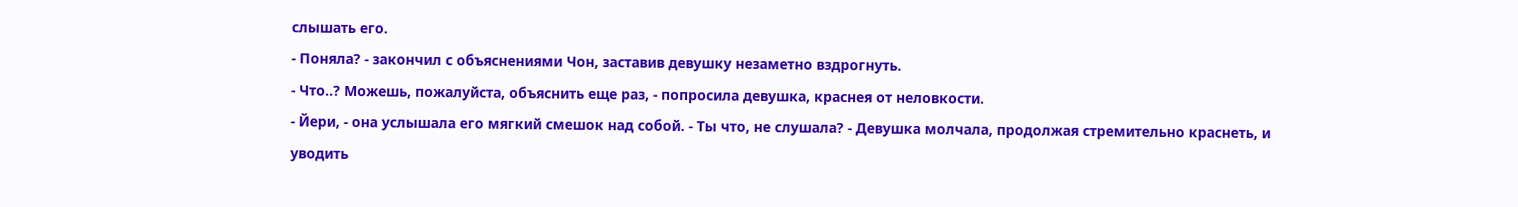слышать его.
- Поняла? - закончил с объяснениями Чон, заставив девушку незаметно вздрогнуть.
- Что..? Можешь, пожалуйста, объяснить еще раз, - попросила девушка, краснея от неловкости.
- Йери, - она услышала его мягкий смешок над собой. - Ты что, не слушала? - Девушка молчала, продолжая стремительно краснеть, и уводить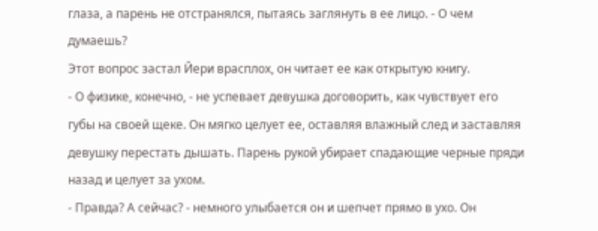глаза, а парень не отстранялся, пытаясь заглянуть в ее лицо. - О чем думаешь?
Этот вопрос застал Йери врасплох, он читает ее как открытую книгу.
- О физике, конечно, - не успевает девушка договорить, как чувствует его губы на своей щеке. Он мягко целует ее, оставляя влажный след и заставляя девушку перестать дышать. Парень рукой убирает спадающие черные пряди назад и целует за ухом.
- Правда? А сейчас? - немного улыбается он и шепчет прямо в ухо. Он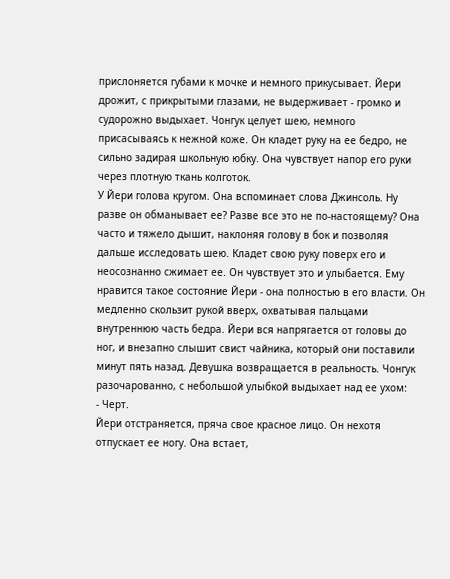прислоняется губами к мочке и немного прикусывает. Йери дрожит, с прикрытыми глазами, не выдерживает - громко и судорожно выдыхает. Чонгук целует шею, немного присасываясь к нежной коже. Он кладет руку на ее бедро, не сильно задирая школьную юбку. Она чувствует напор его руки через плотную ткань колготок.
У Йери голова кругом. Она вспоминает слова Джинсоль. Ну разве он обманывает ее? Разве все это не по-настоящему? Она часто и тяжело дышит, наклоняя голову в бок и позволяя дальше исследовать шею. Кладет свою руку поверх его и неосознанно сжимает ее. Он чувствует это и улыбается. Ему нравится такое состояние Йери - она полностью в его власти. Он медленно скользит рукой вверх, охватывая пальцами внутреннюю часть бедра. Йери вся напрягается от головы до ног, и внезапно слышит свист чайника, который они поставили минут пять назад. Девушка возвращается в реальность. Чонгук разочарованно, с небольшой улыбкой выдыхает над ее ухом:
- Черт.
Йери отстраняется, пряча свое красное лицо. Он нехотя отпускает ее ногу. Она встает,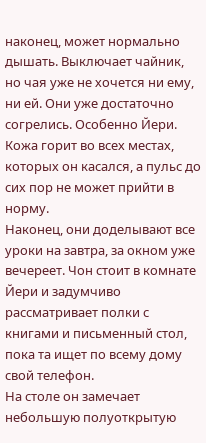наконец, может нормально дышать. Выключает чайник, но чая уже не хочется ни ему, ни ей. Они уже достаточно согрелись. Особенно Йери. Кожа горит во всех местах, которых он касался, а пульс до сих пор не может прийти в норму.
Наконец, они доделывают все уроки на завтра, за окном уже вечереет. Чон стоит в комнате Йери и задумчиво рассматривает полки с книгами и письменный стол, пока та ищет по всему дому свой телефон.
На столе он замечает небольшую полуоткрытую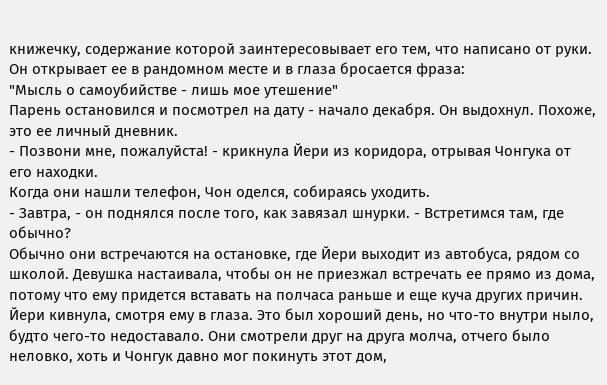книжечку, содержание которой заинтересовывает его тем, что написано от руки. Он открывает ее в рандомном месте и в глаза бросается фраза:
"Мысль о самоубийстве - лишь мое утешение"
Парень остановился и посмотрел на дату - начало декабря. Он выдохнул. Похоже, это ее личный дневник.
- Позвони мне, пожалуйста! - крикнула Йери из коридора, отрывая Чонгука от его находки.
Когда они нашли телефон, Чон оделся, собираясь уходить.
- Завтра, - он поднялся после того, как завязал шнурки. - Встретимся там, где обычно?
Обычно они встречаются на остановке, где Йери выходит из автобуса, рядом со школой. Девушка настаивала, чтобы он не приезжал встречать ее прямо из дома, потому что ему придется вставать на полчаса раньше и еще куча других причин.
Йери кивнула, смотря ему в глаза. Это был хороший день, но что-то внутри ныло, будто чего-то недоставало. Они смотрели друг на друга молча, отчего было неловко, хоть и Чонгук давно мог покинуть этот дом,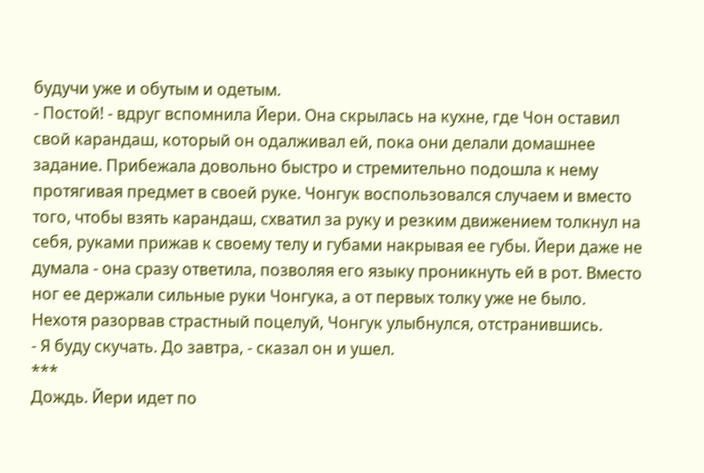будучи уже и обутым и одетым.
- Постой! - вдруг вспомнила Йери. Она скрылась на кухне, где Чон оставил свой карандаш, который он одалживал ей, пока они делали домашнее задание. Прибежала довольно быстро и стремительно подошла к нему протягивая предмет в своей руке. Чонгук воспользовался случаем и вместо того, чтобы взять карандаш, схватил за руку и резким движением толкнул на себя, руками прижав к своему телу и губами накрывая ее губы. Йери даже не думала - она сразу ответила, позволяя его языку проникнуть ей в рот. Вместо ног ее держали сильные руки Чонгука, а от первых толку уже не было.
Нехотя разорвав страстный поцелуй, Чонгук улыбнулся, отстранившись.
- Я буду скучать. До завтра, - сказал он и ушел.
***
Дождь. Йери идет по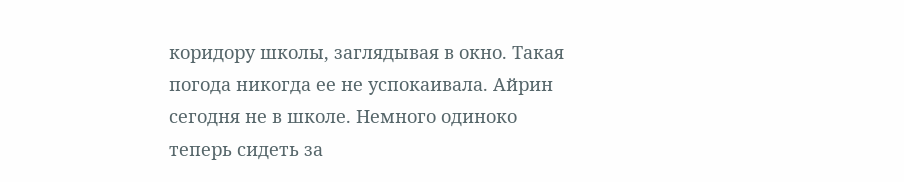коридору школы, заглядывая в окно. Такая погода никогда ее не успокаивала. Айрин сегодня не в школе. Немного одиноко теперь сидеть за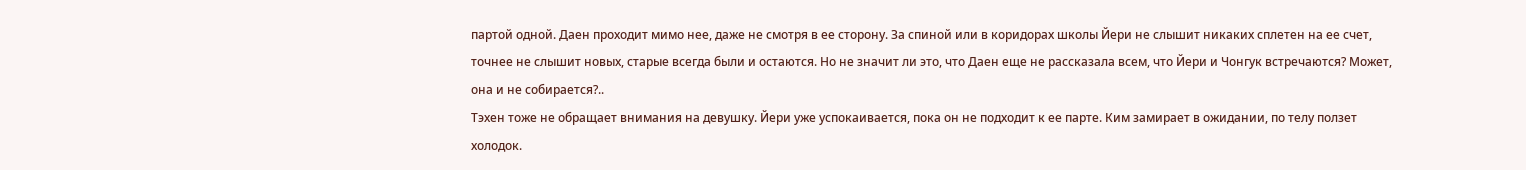партой одной. Даен проходит мимо нее, даже не смотря в ее сторону. За спиной или в коридорах школы Йери не слышит никаких сплетен на ее счет, точнее не слышит новых, старые всегда были и остаются. Но не значит ли это, что Даен еще не рассказала всем, что Йери и Чонгук встречаются? Может, она и не собирается?..
Тэхен тоже не обращает внимания на девушку. Йери уже успокаивается, пока он не подходит к ее парте. Ким замирает в ожидании, по телу ползет холодок.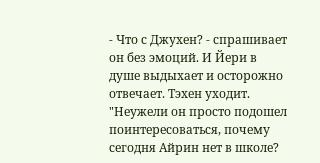- Что с Джухен? - спрашивает он без эмоций. И Йери в душе выдыхает и осторожно отвечает. Тэхен уходит. "Неужели он просто подошел поинтересоваться, почему сегодня Айрин нет в школе?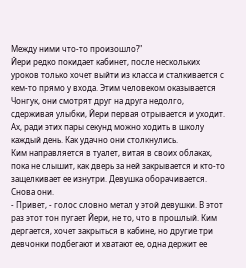Между ними что-то произошло?"
Йери редко покидает кабинет, после нескольких уроков только хочет выйти из класса и сталкивается с кем-то прямо у входа. Этим человеком оказывается Чонгук, они смотрят друг на друга недолго, сдерживая улыбки, Йери первая отрывается и уходит. Ах, ради этих пары секунд можно ходить в школу каждый день. Как удачно они столкнулись.
Ким направляется в туалет, витая в своих облаках, пока не слышит, как дверь за ней закрывается и кто-то защелкивает ее изнутри. Девушка оборачивается. Снова они.
- Привет, - голос словно метал у этой девушки. В этот раз этот тон пугает Йери, не то, что в прошлый. Ким дергается, хочет закрыться в кабине, но другие три девчонки подбегают и хватают ее, одна держит ее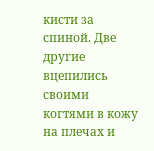кисти за спиной. Две другие вцепились своими когтями в кожу на плечах и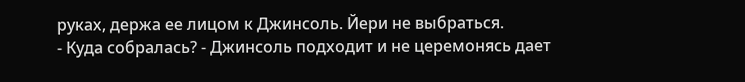руках, держа ее лицом к Джинсоль. Йери не выбраться.
- Куда собралась? - Джинсоль подходит и не церемонясь дает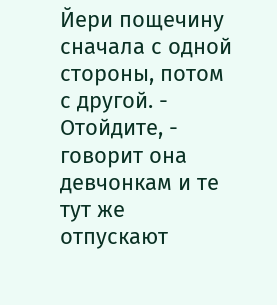Йери пощечину сначала с одной стороны, потом с другой. - Отойдите, - говорит она девчонкам и те тут же отпускают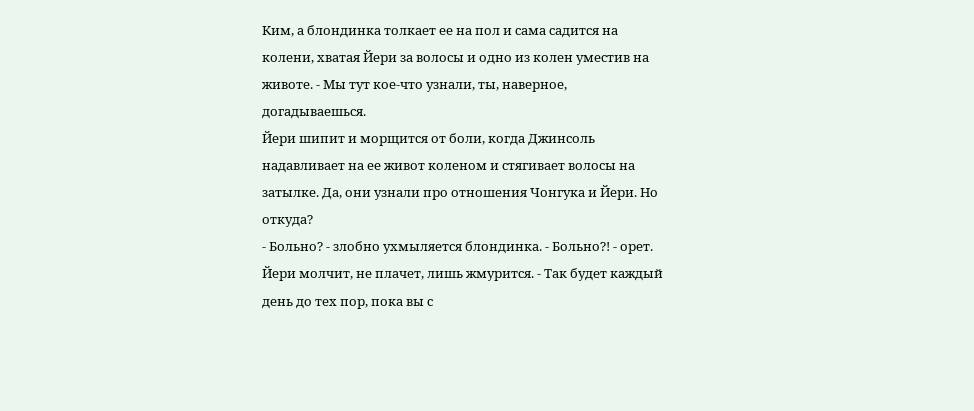Ким, а блондинка толкает ее на пол и сама садится на колени, хватая Йери за волосы и одно из колен уместив на животе. - Мы тут кое-что узнали, ты, наверное, догадываешься.
Йери шипит и морщится от боли, когда Джинсоль надавливает на ее живот коленом и стягивает волосы на затылке. Да, они узнали про отношения Чонгука и Йери. Но откуда?
- Больно? - злобно ухмыляется блондинка. - Больно?! - орет. Йери молчит, не плачет, лишь жмурится. - Так будет каждый день до тех пор, пока вы с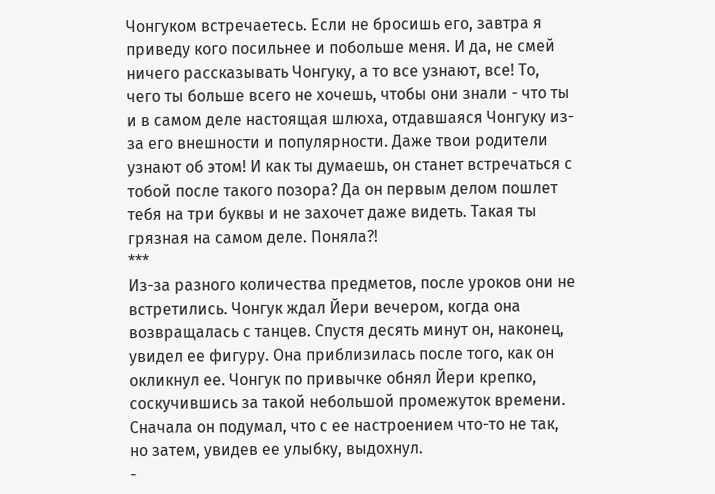Чонгуком встречаетесь. Если не бросишь его, завтра я приведу кого посильнее и побольше меня. И да, не смей ничего рассказывать Чонгуку, а то все узнают, все! То, чего ты больше всего не хочешь, чтобы они знали - что ты и в самом деле настоящая шлюха, отдавшаяся Чонгуку из-за его внешности и популярности. Даже твои родители узнают об этом! И как ты думаешь, он станет встречаться с тобой после такого позора? Да он первым делом пошлет тебя на три буквы и не захочет даже видеть. Такая ты грязная на самом деле. Поняла?!
***
Из-за разного количества предметов, после уроков они не встретились. Чонгук ждал Йери вечером, когда она возвращалась с танцев. Спустя десять минут он, наконец, увидел ее фигуру. Она приблизилась после того, как он окликнул ее. Чонгук по привычке обнял Йери крепко, соскучившись за такой небольшой промежуток времени. Сначала он подумал, что с ее настроением что-то не так, но затем, увидев ее улыбку, выдохнул.
-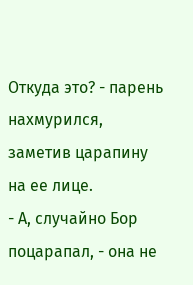Откуда это? - парень нахмурился, заметив царапину на ее лице.
- А, случайно Бор поцарапал, - она не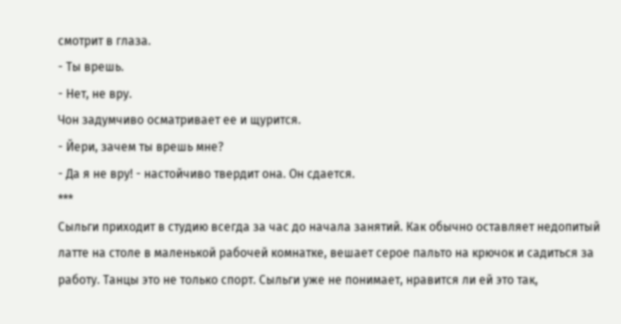смотрит в глаза.
- Ты врешь.
- Нет, не вру.
Чон задумчиво осматривает ее и щурится.
- Йери, зачем ты врешь мне?
- Да я не вру! - настойчиво твердит она. Он сдается.
***
Сыльги приходит в студию всегда за час до начала занятий. Как обычно оставляет недопитый латте на столе в маленькой рабочей комнатке, вешает серое пальто на крючок и садиться за работу. Танцы это не только спорт. Сыльги уже не понимает, нравится ли ей это так,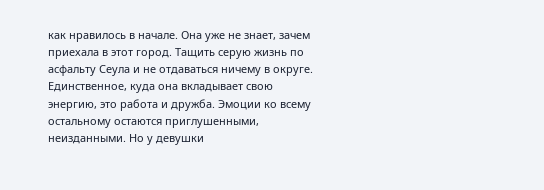как нравилось в начале. Она уже не знает, зачем приехала в этот город. Тащить серую жизнь по асфальту Сеула и не отдаваться ничему в округе. Единственное, куда она вкладывает свою энергию, это работа и дружба. Эмоции ко всему остальному остаются приглушенными, неизданными. Но у девушки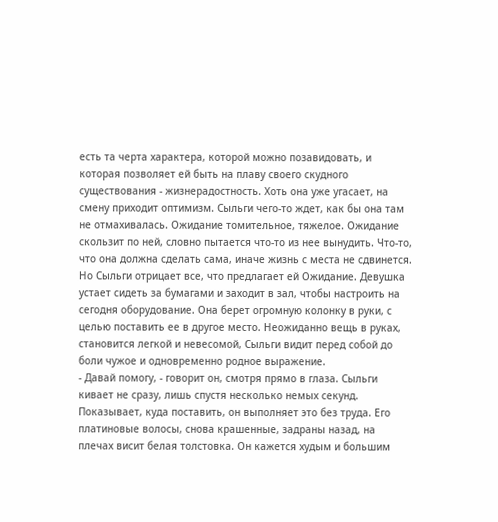есть та черта характера, которой можно позавидовать, и которая позволяет ей быть на плаву своего скудного существования - жизнерадостность. Хоть она уже угасает, на смену приходит оптимизм. Сыльги чего-то ждет, как бы она там не отмахивалась. Ожидание томительное, тяжелое. Ожидание скользит по ней, словно пытается что-то из нее вынудить. Что-то, что она должна сделать сама, иначе жизнь с места не сдвинется. Но Сыльги отрицает все, что предлагает ей Ожидание. Девушка устает сидеть за бумагами и заходит в зал, чтобы настроить на сегодня оборудование. Она берет огромную колонку в руки, с целью поставить ее в другое место. Неожиданно вещь в руках, становится легкой и невесомой, Сыльги видит перед собой до боли чужое и одновременно родное выражение.
- Давай помогу, - говорит он, смотря прямо в глаза. Сыльги кивает не сразу, лишь спустя несколько немых секунд. Показывает, куда поставить, он выполняет это без труда. Его платиновые волосы, снова крашенные, задраны назад, на плечах висит белая толстовка. Он кажется худым и большим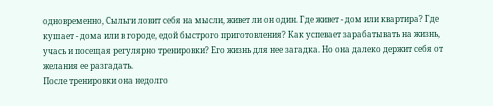одновременно, Сыльги ловит себя на мысли, живет ли он один. Где живет - дом или квартира? Где кушает - дома или в городе, едой быстрого приготовления? Как успевает зарабатывать на жизнь, учась и посещая регулярно тренировки? Его жизнь для нее загадка. Но она далеко держит себя от желания ее разгадать.
После тренировки она недолго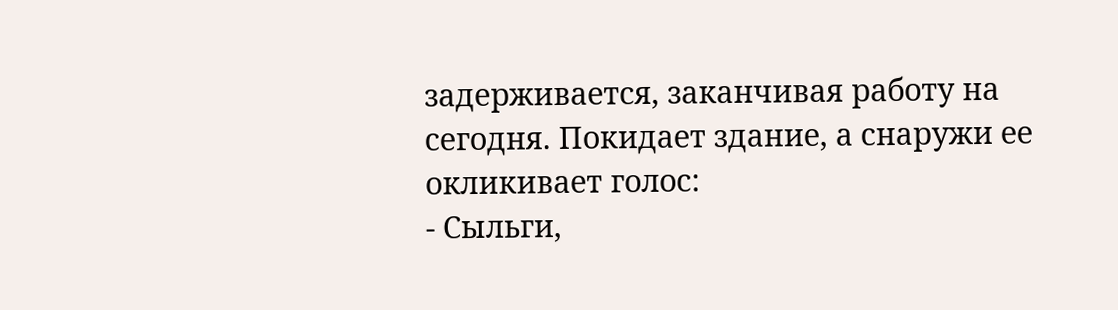задерживается, заканчивая работу на сегодня. Покидает здание, а снаружи ее окликивает голос:
- Сыльги,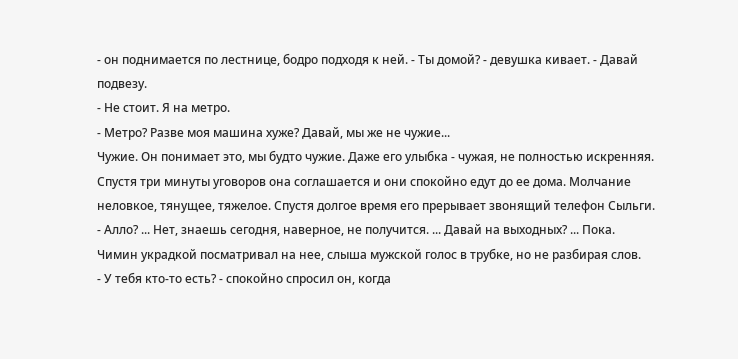- он поднимается по лестнице, бодро подходя к ней. - Ты домой? - девушка кивает. - Давай подвезу.
- Не стоит. Я на метро.
- Метро? Разве моя машина хуже? Давай, мы же не чужие...
Чужие. Он понимает это, мы будто чужие. Даже его улыбка - чужая, не полностью искренняя.
Спустя три минуты уговоров она соглашается и они спокойно едут до ее дома. Молчание неловкое, тянущее, тяжелое. Спустя долгое время его прерывает звонящий телефон Сыльги.
- Алло? ... Нет, знаешь сегодня, наверное, не получится. ... Давай на выходных? ... Пока.
Чимин украдкой посматривал на нее, слыша мужской голос в трубке, но не разбирая слов.
- У тебя кто-то есть? - спокойно спросил он, когда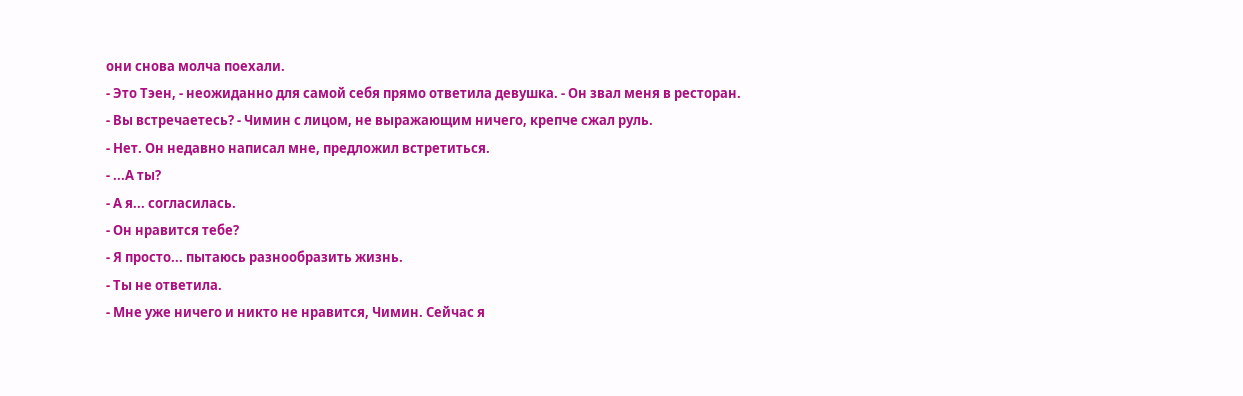они снова молча поехали.
- Это Тэен, - неожиданно для самой себя прямо ответила девушка. - Он звал меня в ресторан.
- Вы встречаетесь? - Чимин с лицом, не выражающим ничего, крепче сжал руль.
- Нет. Он недавно написал мне, предложил встретиться.
- ...А ты?
- А я... согласилась.
- Он нравится тебе?
- Я просто... пытаюсь разнообразить жизнь.
- Ты не ответила.
- Мне уже ничего и никто не нравится, Чимин. Сейчас я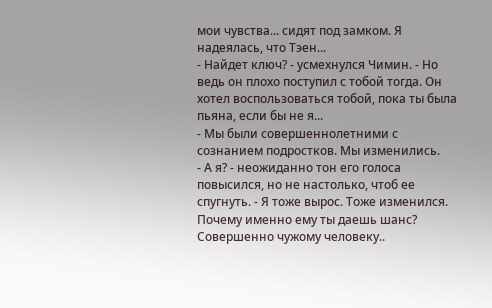мои чувства... сидят под замком. Я надеялась, что Тэен...
- Найдет ключ? - усмехнулся Чимин. - Но ведь он плохо поступил с тобой тогда. Он хотел воспользоваться тобой, пока ты была пьяна, если бы не я...
- Мы были совершеннолетними с сознанием подростков. Мы изменились.
- А я? - неожиданно тон его голоса повысился, но не настолько, чтоб ее спугнуть. - Я тоже вырос. Тоже изменился. Почему именно ему ты даешь шанс? Совершенно чужому человеку..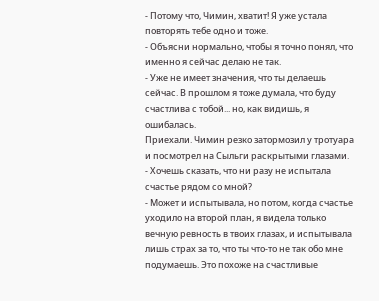- Потому что, Чимин, хватит! Я уже устала повторять тебе одно и тоже.
- Объясни нормально, чтобы я точно понял, что именно я сейчас делаю не так.
- Уже не имеет значения, что ты делаешь сейчас. В прошлом я тоже думала, что буду счастлива с тобой... но, как видишь, я ошибалась.
Приехали. Чимин резко затормозил у тротуара и посмотрел на Сыльги раскрытыми глазами.
- Хочешь сказать, что ни разу не испытала счастье рядом со мной?
- Может и испытывала, но потом, когда счастье уходило на второй план, я видела только вечную ревность в твоих глазах, и испытывала лишь страх за то, что ты что-то не так обо мне подумаешь. Это похоже на счастливые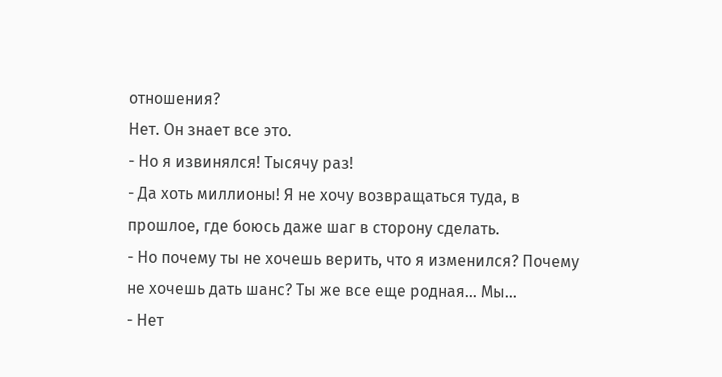отношения?
Нет. Он знает все это.
- Но я извинялся! Тысячу раз!
- Да хоть миллионы! Я не хочу возвращаться туда, в прошлое, где боюсь даже шаг в сторону сделать.
- Но почему ты не хочешь верить, что я изменился? Почему не хочешь дать шанс? Ты же все еще родная... Мы...
- Нет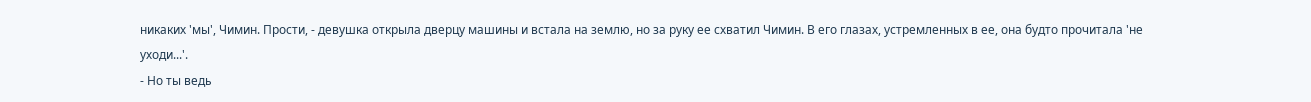никаких 'мы', Чимин. Прости, - девушка открыла дверцу машины и встала на землю, но за руку ее схватил Чимин. В его глазах, устремленных в ее, она будто прочитала 'не уходи...'.
- Но ты ведь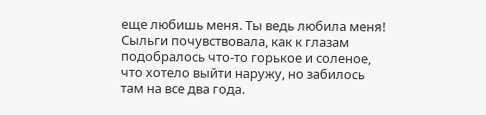еще любишь меня. Ты ведь любила меня!
Сыльги почувствовала, как к глазам подобралось что-то горькое и соленое, что хотело выйти наружу, но забилось там на все два года.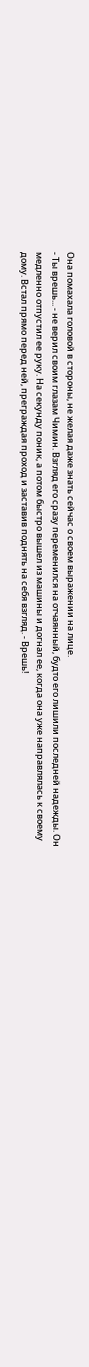Она помахала головой в стороны, не желая даже знать сейчас о своем выражении на лице.
- Ты врешь... - не верил своим глазам Чимин. Взгляд его сразу переменился на отчаянный, будто его лишили последней надежды. Он медленно отпустил ее руку. На секунду поник, а потом быстро вышел из машины и догнал ее, когда она уже направлялась к своему дому. Встал прямо перед ней, преграждая проход и заставив поднять на себя взгляд. - Врешь!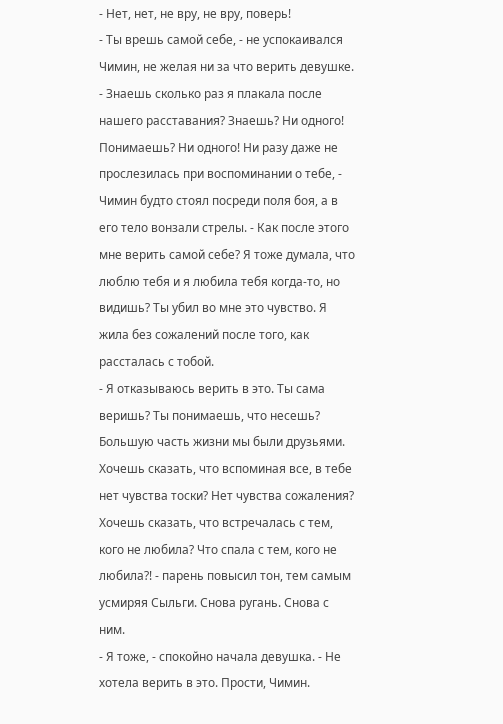- Нет, нет, не вру, не вру, поверь!
- Ты врешь самой себе, - не успокаивался Чимин, не желая ни за что верить девушке.
- Знаешь сколько раз я плакала после нашего расставания? Знаешь? Ни одного! Понимаешь? Ни одного! Ни разу даже не прослезилась при воспоминании о тебе, - Чимин будто стоял посреди поля боя, а в его тело вонзали стрелы. - Как после этого мне верить самой себе? Я тоже думала, что люблю тебя и я любила тебя когда-то, но видишь? Ты убил во мне это чувство. Я жила без сожалений после того, как рассталась с тобой.
- Я отказываюсь верить в это. Ты сама веришь? Ты понимаешь, что несешь? Большую часть жизни мы были друзьями. Хочешь сказать, что вспоминая все, в тебе нет чувства тоски? Нет чувства сожаления? Хочешь сказать, что встречалась с тем, кого не любила? Что спала с тем, кого не любила?! - парень повысил тон, тем самым усмиряя Сыльги. Снова ругань. Снова с ним.
- Я тоже, - спокойно начала девушка. - Не хотела верить в это. Прости, Чимин.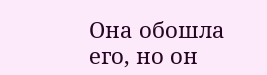Она обошла его, но он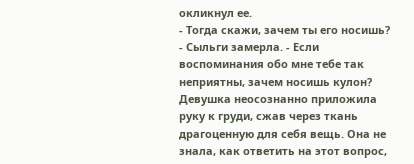окликнул ее.
- Тогда скажи, зачем ты его носишь? - Сыльги замерла. - Если воспоминания обо мне тебе так неприятны, зачем носишь кулон?
Девушка неосознанно приложила руку к груди, сжав через ткань драгоценную для себя вещь. Она не знала, как ответить на этот вопрос,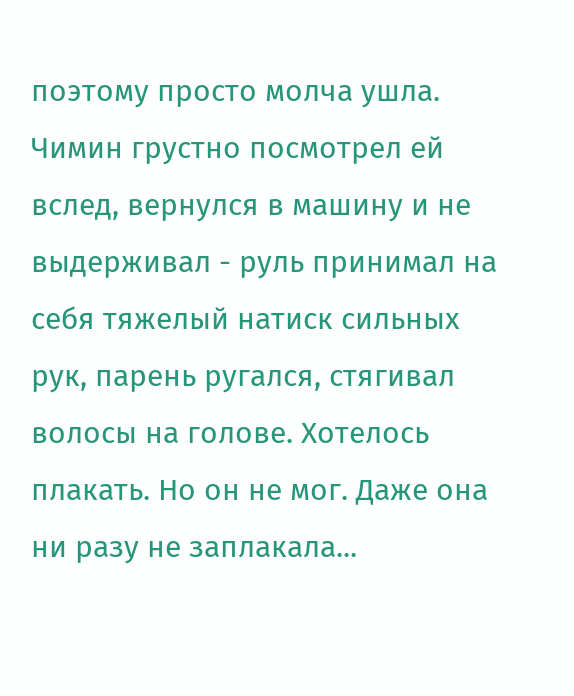поэтому просто молча ушла. Чимин грустно посмотрел ей вслед, вернулся в машину и не выдерживал - руль принимал на себя тяжелый натиск сильных рук, парень ругался, стягивал волосы на голове. Хотелось плакать. Но он не мог. Даже она ни разу не заплакала...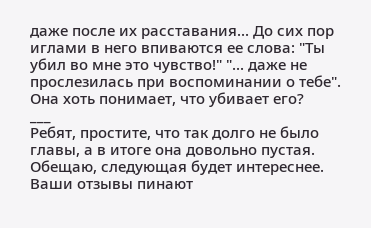даже после их расставания... До сих пор иглами в него впиваются ее слова: "Ты убил во мне это чувство!" "... даже не прослезилась при воспоминании о тебе". Она хоть понимает, что убивает его?
___
Ребят, простите, что так долго не было главы, а в итоге она довольно пустая. Обещаю, следующая будет интереснее. Ваши отзывы пинают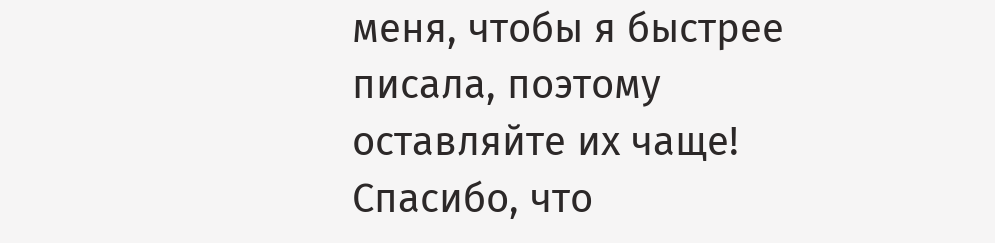меня, чтобы я быстрее писала, поэтому оставляйте их чаще! Спасибо, что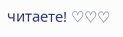читаете! ♡♡♡